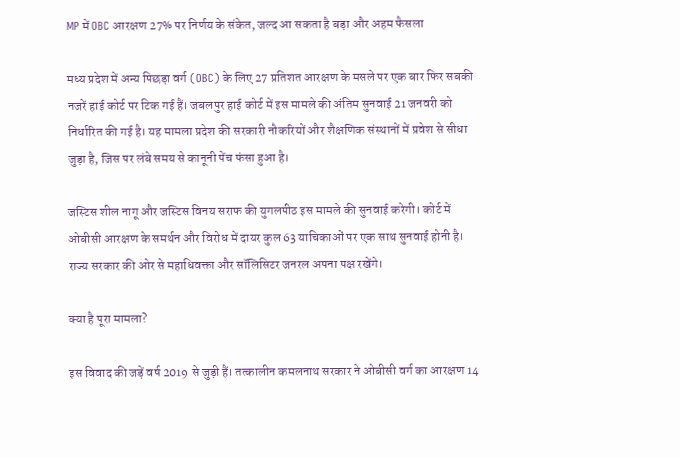MP में OBC आरक्षण 27% पर निर्णय के संकेत, जल्द आ सकता है बड़ा और अहम फैसला

मध्य प्रदेश में अन्य पिछड़ा वर्ग (OBC) के लिए 27 प्रतिशत आरक्षण के मसले पर एक बार फिर सबकी नजरें हाई कोर्ट पर टिक गई हैं। जबलपुर हाई कोर्ट में इस मामले की अंतिम सुनवाई 21 जनवरी को निर्धारित की गई है। यह मामला प्रदेश की सरकारी नौकरियों और शैक्षणिक संस्थानों में प्रवेश से सीधा जुड़ा है, जिस पर लंबे समय से कानूनी पेंच फंसा हुआ है।

जस्टिस शील नागू और जस्टिस विनय सराफ की युगलपीठ इस मामले की सुनवाई करेगी। कोर्ट में ओबीसी आरक्षण के समर्थन और विरोध में दायर कुल 63 याचिकाओं पर एक साथ सुनवाई होनी है। राज्य सरकार की ओर से महाधिवक्ता और सॉलिसिटर जनरल अपना पक्ष रखेंगे।

क्या है पूरा मामला?

इस विवाद की जड़ें वर्ष 2019 से जुड़ी हैं। तत्कालीन कमलनाथ सरकार ने ओबीसी वर्ग का आरक्षण 14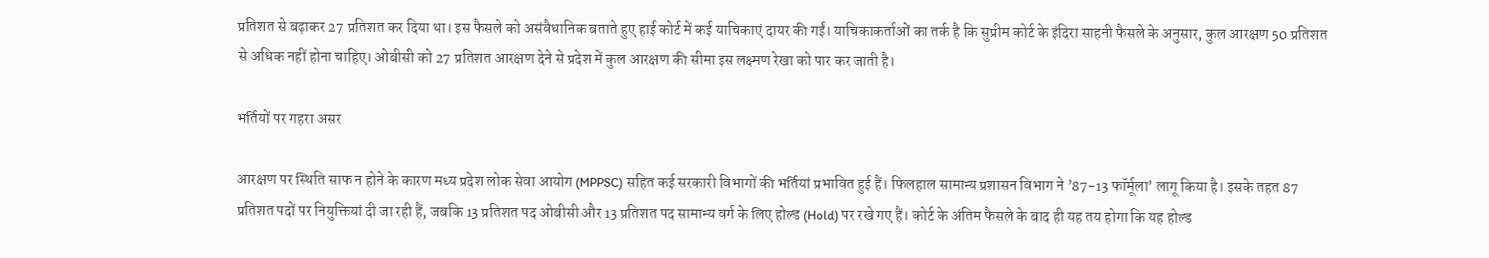प्रतिशत से बढ़ाकर 27 प्रतिशत कर दिया था। इस फैसले को असंवैधानिक बताते हुए हाई कोर्ट में कई याचिकाएं दायर की गईं। याचिकाकर्ताओं का तर्क है कि सुप्रीम कोर्ट के इंदिरा साहनी फैसले के अनुसार, कुल आरक्षण 50 प्रतिशत से अधिक नहीं होना चाहिए। ओबीसी को 27 प्रतिशत आरक्षण देने से प्रदेश में कुल आरक्षण की सीमा इस लक्ष्मण रेखा को पार कर जाती है।

भर्तियों पर गहरा असर

आरक्षण पर स्थिति साफ न होने के कारण मध्य प्रदेश लोक सेवा आयोग (MPPSC) सहित कई सरकारी विभागों की भर्तियां प्रभावित हुई हैं। फिलहाल सामान्य प्रशासन विभाग ने ’87-13 फॉर्मूला’ लागू किया है। इसके तहत 87 प्रतिशत पदों पर नियुक्तियां दी जा रही हैं, जबकि 13 प्रतिशत पद ओबीसी और 13 प्रतिशत पद सामान्य वर्ग के लिए होल्ड (Hold) पर रखे गए हैं। कोर्ट के अंतिम फैसले के बाद ही यह तय होगा कि यह होल्ड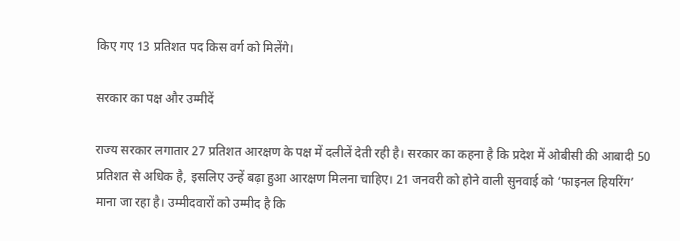किए गए 13 प्रतिशत पद किस वर्ग को मिलेंगे।

सरकार का पक्ष और उम्मीदें

राज्य सरकार लगातार 27 प्रतिशत आरक्षण के पक्ष में दलीलें देती रही है। सरकार का कहना है कि प्रदेश में ओबीसी की आबादी 50 प्रतिशत से अधिक है, इसलिए उन्हें बढ़ा हुआ आरक्षण मिलना चाहिए। 21 जनवरी को होने वाली सुनवाई को ‘फाइनल हियरिंग’ माना जा रहा है। उम्मीदवारों को उम्मीद है कि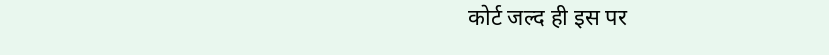कोर्ट जल्द ही इस पर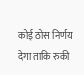कोई ठोस निर्णय देगा ताकि रुकी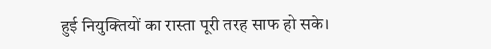हुई नियुक्तियों का रास्ता पूरी तरह साफ हो सके।